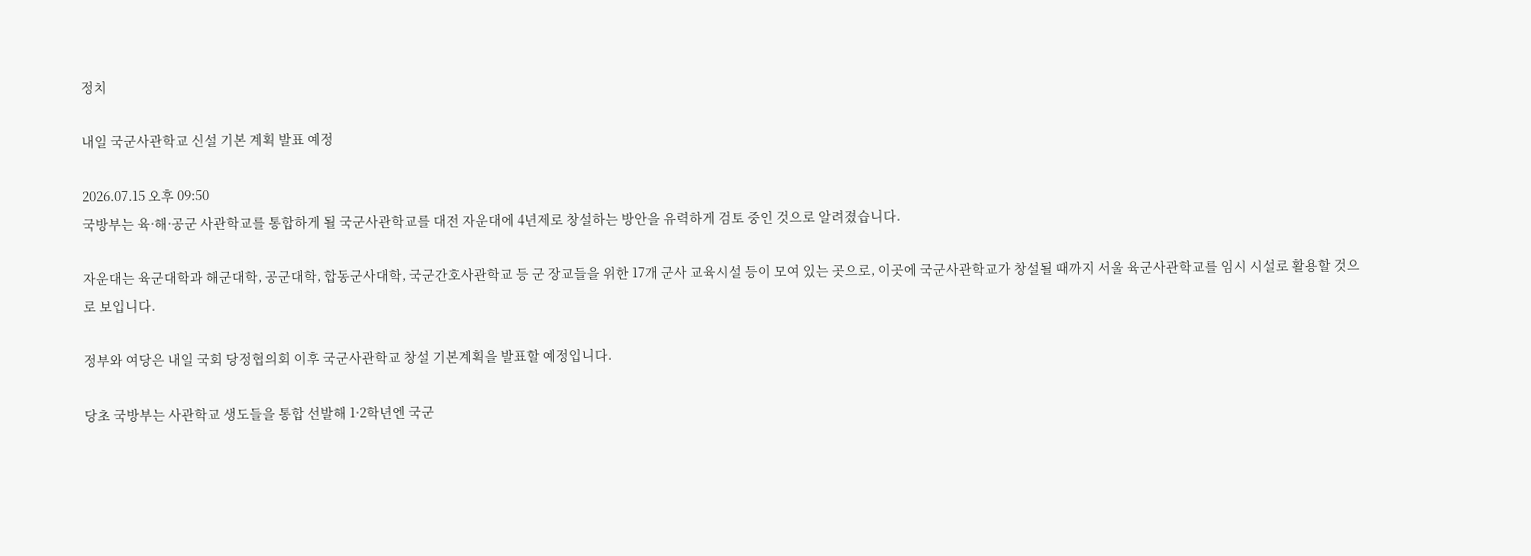정치

내일 국군사관학교 신설 기본 계획 발표 예정

2026.07.15 오후 09:50
국방부는 육·해·공군 사관학교를 통합하게 될 국군사관학교를 대전 자운대에 4년제로 창설하는 방안을 유력하게 검토 중인 것으로 알려졌습니다.

자운대는 육군대학과 해군대학, 공군대학, 합동군사대학, 국군간호사관학교 등 군 장교들을 위한 17개 군사 교육시설 등이 모여 있는 곳으로, 이곳에 국군사관학교가 창설될 때까지 서울 육군사관학교를 임시 시설로 활용할 것으로 보입니다.

정부와 여당은 내일 국회 당정협의회 이후 국군사관학교 창설 기본계획을 발표할 예정입니다.

당초 국방부는 사관학교 생도들을 통합 선발해 1·2학년엔 국군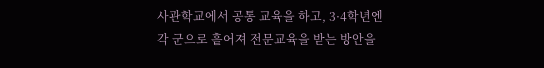사관학교에서 공통 교육을 하고, 3·4학년엔 각 군으로 흩어져 전문교육을 받는 방안을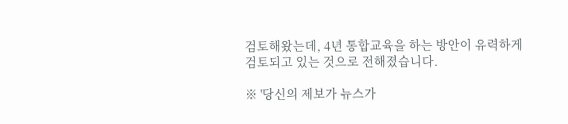검토해왔는데, 4년 통합교육을 하는 방안이 유력하게 검토되고 있는 것으로 전해졌습니다.

※ '당신의 제보가 뉴스가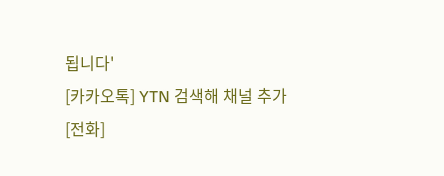됩니다'
[카카오톡] YTN 검색해 채널 추가
[전화]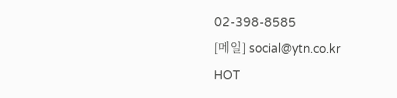02-398-8585
[메일] social@ytn.co.kr
HOT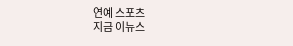연예 스포츠
지금 이뉴스